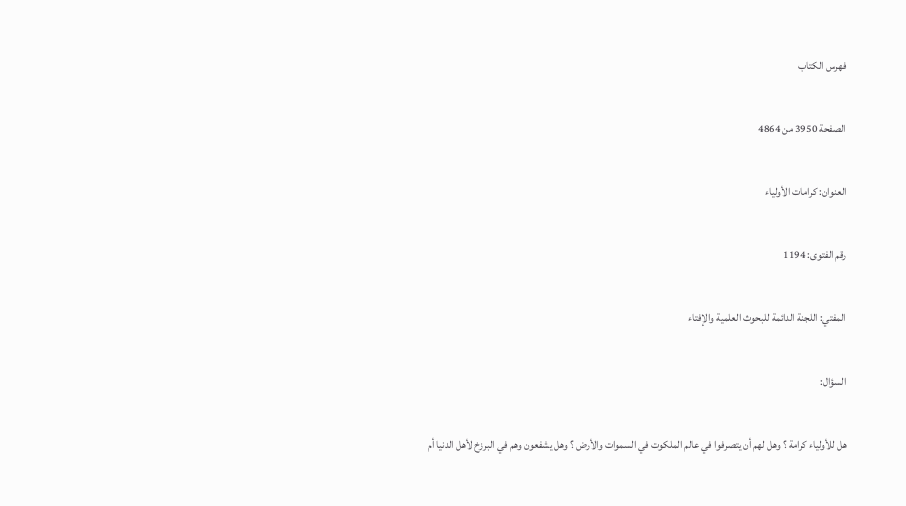فهرس الكتاب

الصفحة 3950 من 4864

العنوان: كرامات الأولياء

رقم الفتوى: 1194

المفتي: اللجنة الدائمة للبحوث العلمية والإفتاء

السؤال:

هل للأولياء كرامة ؟ وهل لهم أن يتصرفوا في عالم الملكوت في السموات والأرض ؟ وهل يشفعون وهم في البرزخ لأهل الدنيا أم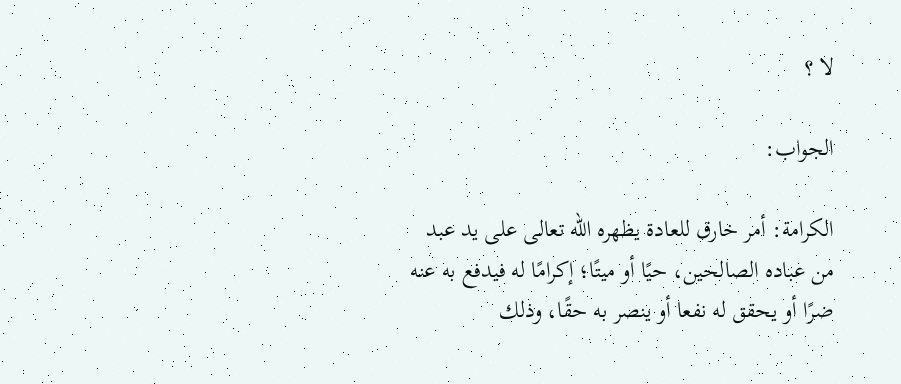لا ؟

الجواب:

الكرامة: أمر خارق للعادة يظهره الله تعالى على يد عبد من عباده الصالحين، حيًا أو ميتًا؛ إكرامًا له فيدفع به عنه ضرًا أو يحقق له نفعا أو ينصر به حقًا، وذلك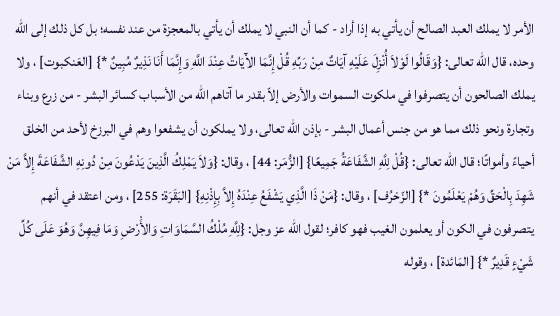الأمر لا يملك العبد الصالح أن يأتي به إذا أراد - كما أن النبي لا يملك أن يأتي بالمعجزة من عند نفسه؛ بل كل ذلك إلى الله وحده، قال الله تعالى: {وَقَالُوا لَوْلاَ أُنْزِلَ عَلَيْهِ آيَاتٌ مِنْ رَبِّهِ قُلْ إِنَّمَا الآْيَاتُ عِنْدَ اللَّهِ وَإِنَّمَا أَنَا نَذِيرٌ مُبِينٌ *} [العَنكبوت] ، ولا يملك الصالحون أن يتصرفوا في ملكوت السموات والأرض إلاّ بقدر ما آتاهم الله من الأسباب كسائر البشر - من زرع وبناء وتجارة ونحو ذلك مما هو من جنس أعمال البشر - بإذن الله تعالى، ولا يملكون أن يشفعوا وهم في البرزخ لأحد من الخلق أحياءً وأمواتًا؛ قال الله تعالى: {قُلْ لِلَّهِ الشَّفَاعَةُ جَمِيعًا} [الزُّمَر: 44] ، وقال: {وَلاَ يَمْلِكُ الَّذِينَ يَدْعُونَ مِنْ دُونِهِ الشَّفَاعَةَ إِلاَّ مَنْ شَهِدَ بِالْحَقِّ وَهُمْ يَعْلَمُونَ *} [الزّخرُف] ، وقال: {مَنْ ذَا الَّذِي يَشْفَعُ عِنْدَهُ إِلاَّ بِإِذْنِهِ} [البَقَرَة: 255] ، ومن اعتقد في أنهم يتصرفون في الكون أو يعلمون الغيب فهو كافر؛ لقول الله عز وجل: {لِلَّهِ مُلْكُ السَّمَاوَاتِ وَالأَْرْضِ وَمَا فِيهِنَّ وَهُوَ عَلَى كُلِّ شَيْءٍ قَدِيرٌ *} [المَائدة] ، وقوله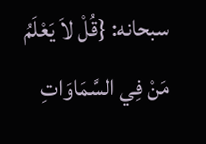سبحانه: {قُلْ لاَ يَعْلَمُ مَنْ فِي السَّمَاوَاتِ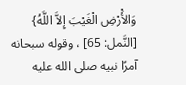وَالأَْرْضِ الْغَيْبَ إِلاَّ اللَّهُ} [النَّمل: 65] ، وقوله سبحانه آمرًا نبيه صلى الله عليه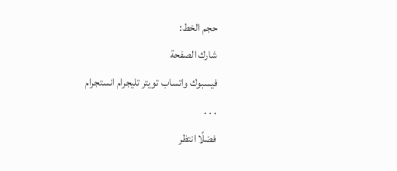حجم الخط:
شارك الصفحة
فيسبوك واتساب تويتر تليجرام انستجرام
. . .
فضلًا انتظر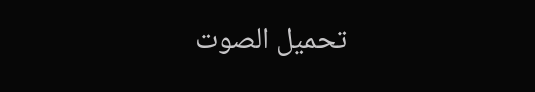تحميل الصوت